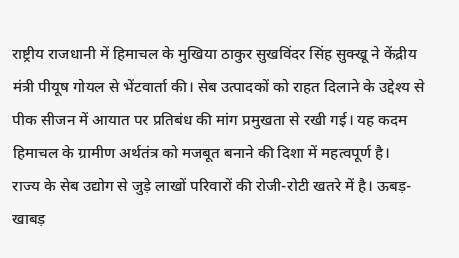राष्ट्रीय राजधानी में हिमाचल के मुखिया ठाकुर सुखविंदर सिंह सुक्खू ने केंद्रीय मंत्री पीयूष गोयल से भेंटवार्ता की। सेब उत्पादकों को राहत दिलाने के उद्देश्य से पीक सीजन में आयात पर प्रतिबंध की मांग प्रमुखता से रखी गई। यह कदम हिमाचल के ग्रामीण अर्थतंत्र को मजबूत बनाने की दिशा में महत्वपूर्ण है।
राज्य के सेब उद्योग से जुड़े लाखों परिवारों की रोजी-रोटी खतरे में है। ऊबड़-खाबड़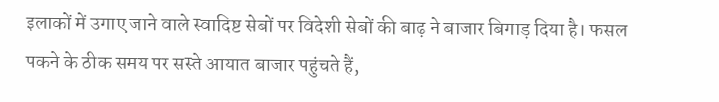इलाकों में उगाए जाने वाले स्वादिष्ट सेबों पर विदेशी सेबों की बाढ़ ने बाजार बिगाड़ दिया है। फसल पकने के ठीक समय पर सस्ते आयात बाजार पहुंचते हैं,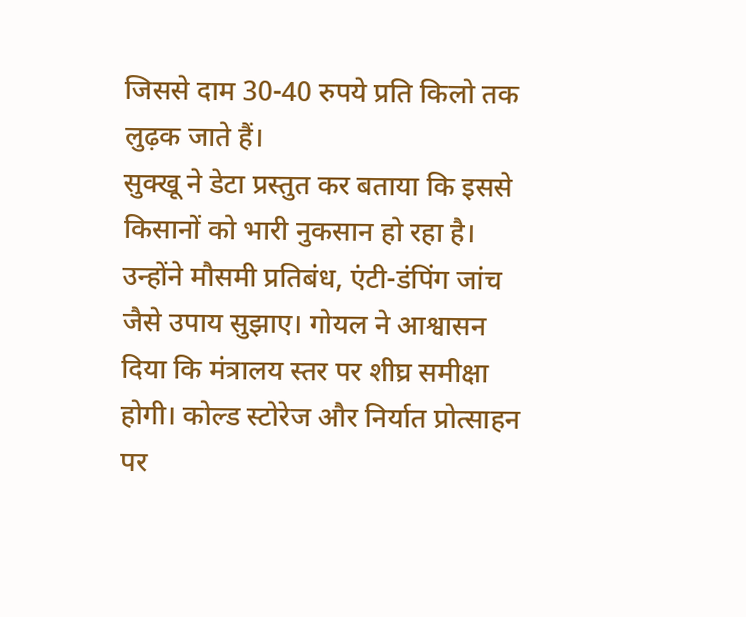जिससे दाम 30-40 रुपये प्रति किलो तक लुढ़क जाते हैं।
सुक्खू ने डेटा प्रस्तुत कर बताया कि इससे किसानों को भारी नुकसान हो रहा है। उन्होंने मौसमी प्रतिबंध, एंटी-डंपिंग जांच जैसे उपाय सुझाए। गोयल ने आश्वासन दिया कि मंत्रालय स्तर पर शीघ्र समीक्षा होगी। कोल्ड स्टोरेज और निर्यात प्रोत्साहन पर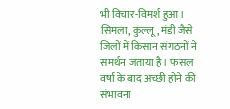भी विचार-विमर्श हुआ।
सिमला, कुल्लू, मंडी जैसे जिलों में किसान संगठनों ने समर्थन जताया है। फसल वर्षा के बाद अच्छी होने की संभावना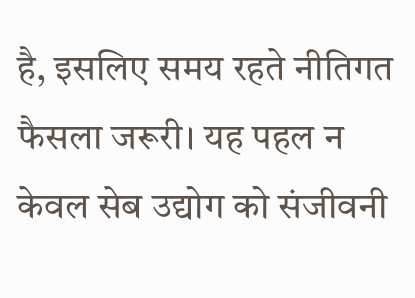है, इसलिए समय रहते नीतिगत फैसला जरूरी। यह पहल न केवल सेब उद्योग को संजीवनी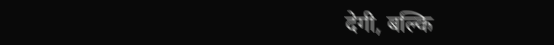देगी, बल्कि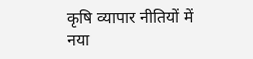कृषि व्यापार नीतियों में नया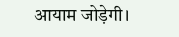आयाम जोड़ेगी।